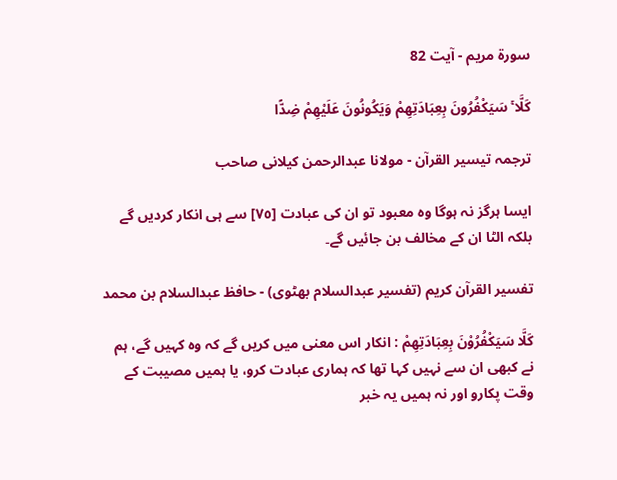سورة مريم - آیت 82

كَلَّا ۚ سَيَكْفُرُونَ بِعِبَادَتِهِمْ وَيَكُونُونَ عَلَيْهِمْ ضِدًّا

ترجمہ تیسیر القرآن - مولانا عبدالرحمن کیلانی صاحب

ایسا ہرگز نہ ہوگا وہ معبود تو ان کی عبادت [٧٥] سے ہی انکار کردیں گے بلکہ الٹا ان کے مخالف بن جائیں گے۔

تفسیر القرآن کریم (تفسیر عبدالسلام بھٹوی) - حافظ عبدالسلام بن محمد

كَلَّا سَيَكْفُرُوْنَ بِعِبَادَتِهِمْ : انکار اس معنی میں کریں گے کہ وہ کہیں گے، ہم نے کبھی ان سے نہیں کہا تھا کہ ہماری عبادت کرو، یا ہمیں مصیبت کے وقت پکارو اور نہ ہمیں یہ خبر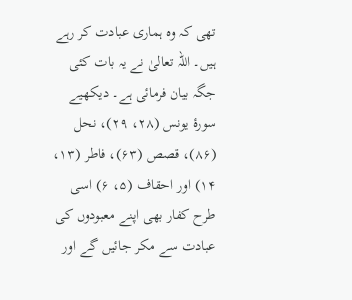تھی کہ وہ ہماری عبادت کر رہے ہیں۔ اللہ تعالیٰ نے یہ بات کئی جگہ بیان فرمائی ہے۔ دیکھیے سورۂ یونس (۲۸، ۲۹)، نحل (۸۶)، قصص (۶۳)، فاطر (۱۳، ۱۴) اور احقاف (۵، ۶) اسی طرح کفار بھی اپنے معبودوں کی عبادت سے مکر جائیں گے اور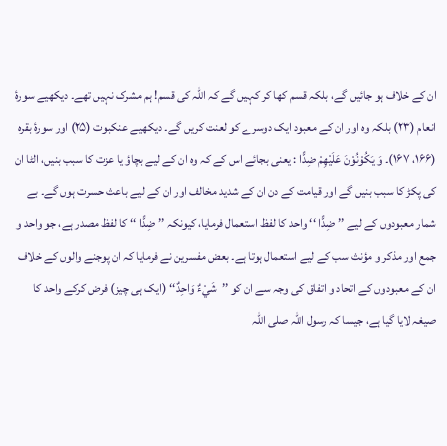ان کے خلاف ہو جائیں گے، بلکہ قسم کھا کر کہیں گے کہ اللہ کی قسم! ہم مشرک نہیں تھے۔ دیکھیے سورۂ انعام (۲۳) بلکہ وہ اور ان کے معبود ایک دوسرے کو لعنت کریں گے۔ دیکھیے عنکبوت (۲۵) اور سورۂ بقرہ (۱۶۶، ۱۶۷)۔ وَ يَكُوْنُوْنَ عَلَيْهِمْ ضِدًّا : یعنی بجائے اس کے کہ وہ ان کے لیے بچاؤ یا عزت کا سبب بنیں، الٹا ان کی پکڑ کا سبب بنیں گے اور قیامت کے دن ان کے شدید مخالف اور ان کے لیے باعث حسرت ہوں گے۔ بے شمار معبودوں کے لیے ’’ ضِدًّا ‘‘ واحد کا لفظ استعمال فرمایا، کیونکہ ’’ ضِدًّا ‘‘ کا لفظ مصدر ہے، جو واحد و جمع اور مذکر و مؤنث سب کے لیے استعمال ہوتا ہے۔ بعض مفسرین نے فرمایا کہ ان پوجنے والوں کے خلاف ان کے معبودوں کے اتحاد و اتفاق کی وجہ سے ان کو ’’شَيْءٌ وَاحِدٌ‘‘ (ایک ہی چیز) فرض کرکے واحد کا صیغہ لایا گیا ہے، جیسا کہ رسول اللہ صلی اللہ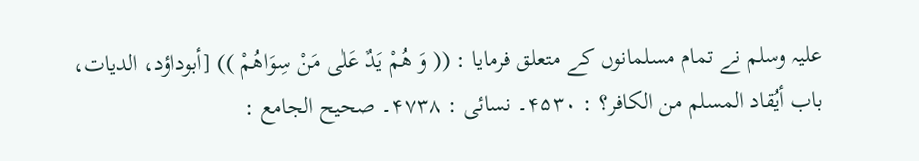علیہ وسلم نے تمام مسلمانوں کے متعلق فرمایا : (( وَ هُمْ يَدٌ عَلٰی مَنْ سِوَاهُمْ )) [أبوداؤد، الدیات، باب أیُقاد المسلم من الکافر؟ : ۴۵۳۰۔ نسائی : ۴۷۳۸۔ صحیح الجامع :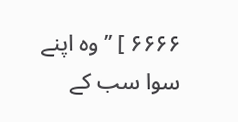۶۶۶۶ ] ’’وہ اپنے سوا سب کے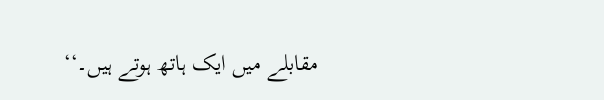مقابلے میں ایک ہاتھ ہوتے ہیں۔‘‘